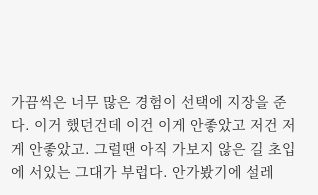가끔씩은 너무 많은 경험이 선택에 지장을 준다. 이거 했던건데 이건 이게 안좋았고 저건 저게 안좋았고. 그럴땐 아직 가보지 않은 길 초입에 서있는 그대가 부럽다. 안가봤기에 설레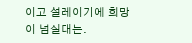이고 설레이기에 희망이 넘실대는.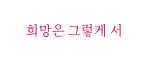희망은 그렇게 서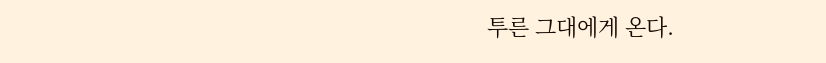투른 그대에게 온다.